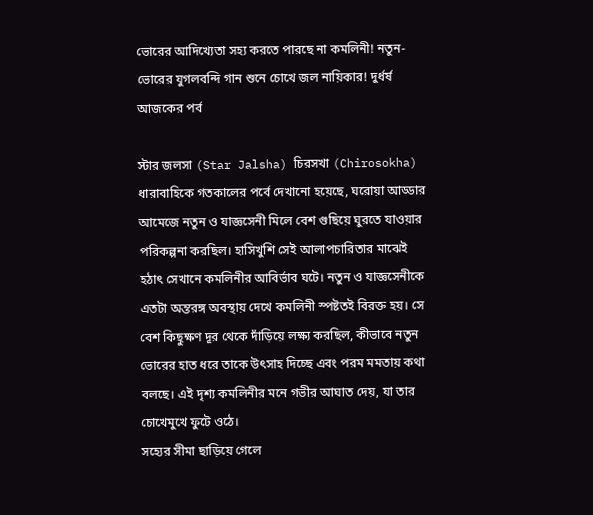ভোরের আদিখ্যেতা সহ্য করতে পারছে না কমলিনী! নতুন-ভোরের যুগলবন্দি গান শুনে চোখে জল নায়িকার! দুর্ধর্ষ আজকের পর্ব

স্টার জলসা (Star Jalsha) চিরসখা (Chirosokha) ধারাবাহিকে গতকালের পর্বে দেখানো হয়েছে, ঘরোয়া আড্ডার আমেজে নতুন ও যাজ্ঞসেনী মিলে বেশ গুছিয়ে ঘুরতে যাওয়ার পরিকল্পনা করছিল। হাসিখুশি সেই আলাপচারিতার মাঝেই হঠাৎ সেখানে কমলিনীর আবির্ভাব ঘটে। নতুন ও যাজ্ঞসেনীকে এতটা অন্তরঙ্গ অবস্থায় দেখে কমলিনী স্পষ্টতই বিরক্ত হয়। সে বেশ কিছুক্ষণ দূর থেকে দাঁড়িয়ে লক্ষ্য করছিল, কীভাবে নতুন ভোরের হাত ধরে তাকে উৎসাহ দিচ্ছে এবং পরম মমতায় কথা বলছে। এই দৃশ্য কমলিনীর মনে গভীর আঘাত দেয়, যা তার চোখেমুখে ফুটে ওঠে।
সহ্যের সীমা ছাড়িয়ে গেলে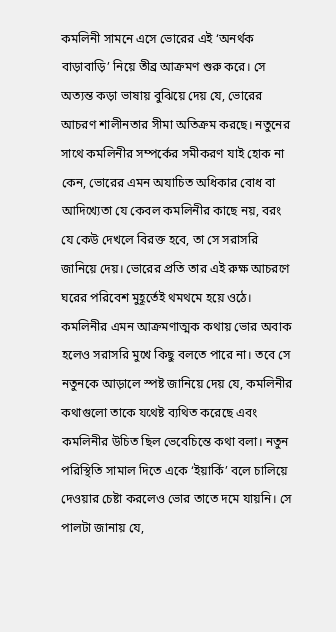কমলিনী সামনে এসে ভোরের এই ‘অনর্থক বাড়াবাড়ি’ নিয়ে তীব্র আক্রমণ শুরু করে। সে অত্যন্ত কড়া ভাষায় বুঝিয়ে দেয় যে, ভোরের আচরণ শালীনতার সীমা অতিক্রম করছে। নতুনের সাথে কমলিনীর সম্পর্কের সমীকরণ যাই হোক না কেন, ভোরের এমন অযাচিত অধিকার বোধ বা আদিখ্যেতা যে কেবল কমলিনীর কাছে নয়, বরং যে কেউ দেখলে বিরক্ত হবে, তা সে সরাসরি জানিয়ে দেয়। ভোরের প্রতি তার এই রুক্ষ আচরণে ঘরের পরিবেশ মুহূর্তেই থমথমে হয়ে ওঠে।
কমলিনীর এমন আক্রমণাত্মক কথায় ভোর অবাক হলেও সরাসরি মুখে কিছু বলতে পারে না। তবে সে নতুনকে আড়ালে স্পষ্ট জানিয়ে দেয় যে, কমলিনীর কথাগুলো তাকে যথেষ্ট ব্যথিত করেছে এবং কমলিনীর উচিত ছিল ভেবেচিন্তে কথা বলা। নতুন পরিস্থিতি সামাল দিতে একে ‘ইয়ার্কি’ বলে চালিয়ে দেওয়ার চেষ্টা করলেও ভোর তাতে দমে যায়নি। সে পালটা জানায় যে,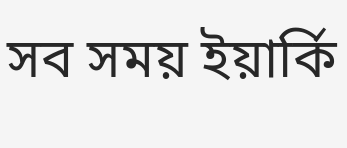সব সময় ইয়ার্কি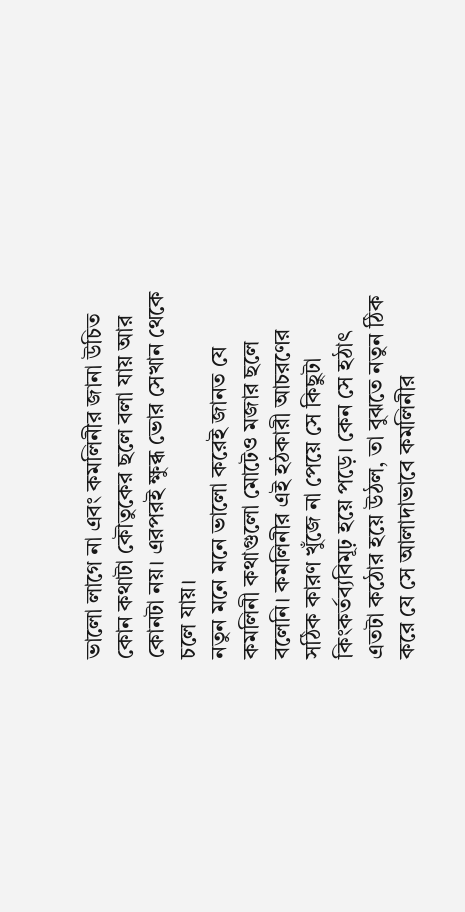ভালো লাগে না এবং কমলিনীর জানা উচিত কোন কথাটা কৌতুকের ছলে বলা যায় আর কোনটা নয়। এরপরই ক্ষুব্ধ ভোর সেখান থেকে চলে যায়।
নতুন মনে মনে ভালো করেই জানত যে কমলিনী কথাগুলো মোটেও মজার ছলে বলেনি। কমলিনীর এই হঠকারী আচরণের সঠিক কারণ খুঁজে না পেয়ে সে কিছুটা কিংকর্তব্যবিমূঢ় হয়ে পড়ে। কেন সে হঠাৎ এতটা কঠোর হয়ে উঠল, তা বুঝতে নতুন ঠিক করে যে সে আলাদাভাবে কমলিনীর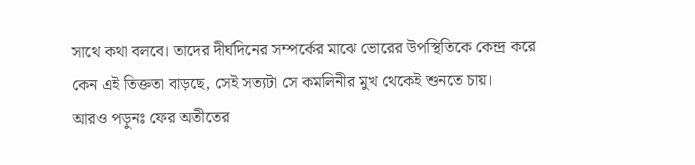সাথে কথা বলবে। তাদের দীর্ঘদিনের সম্পর্কের মাঝে ভোরের উপস্থিতিকে কেন্দ্র করে কেন এই তিক্ততা বাড়ছে, সেই সত্যটা সে কমলিনীর মুখ থেকেই শুনতে চায়।
আরও পড়ুনঃ ফের অতীতের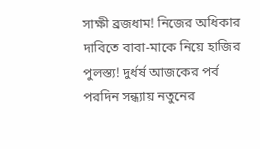সাক্ষী ব্রজধাম! নিজের অধিকার দাবিতে বাবা-মাকে নিয়ে হাজির পুলস্ত্য! দুর্ধর্ষ আজকের পর্ব
পরদিন সন্ধ্যায় নতুনের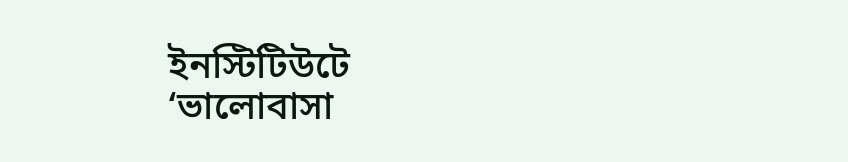ইনস্টিটিউটে ‘ভালোবাসা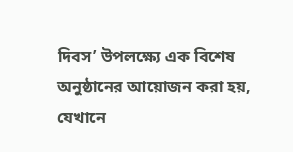দিবস’ উপলক্ষ্যে এক বিশেষ অনুষ্ঠানের আয়োজন করা হয়, যেখানে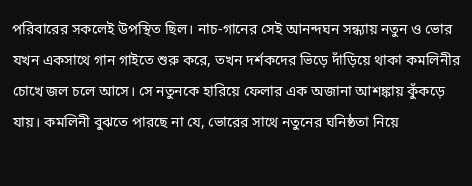পরিবারের সকলেই উপস্থিত ছিল। নাচ-গানের সেই আনন্দঘন সন্ধ্যায় নতুন ও ভোর যখন একসাথে গান গাইতে শুরু করে, তখন দর্শকদের ভিড়ে দাঁড়িয়ে থাকা কমলিনীর চোখে জল চলে আসে। সে নতুনকে হারিয়ে ফেলার এক অজানা আশঙ্কায় কুঁকড়ে যায়। কমলিনী বুঝতে পারছে না যে, ভোরের সাথে নতুনের ঘনিষ্ঠতা নিয়ে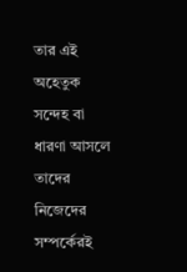তার এই অহেতুক সন্দেহ বা ধারণা আসলে তাদের নিজেদের সম্পর্কেরই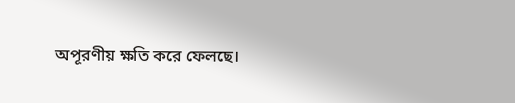অপূরণীয় ক্ষতি করে ফেলছে।